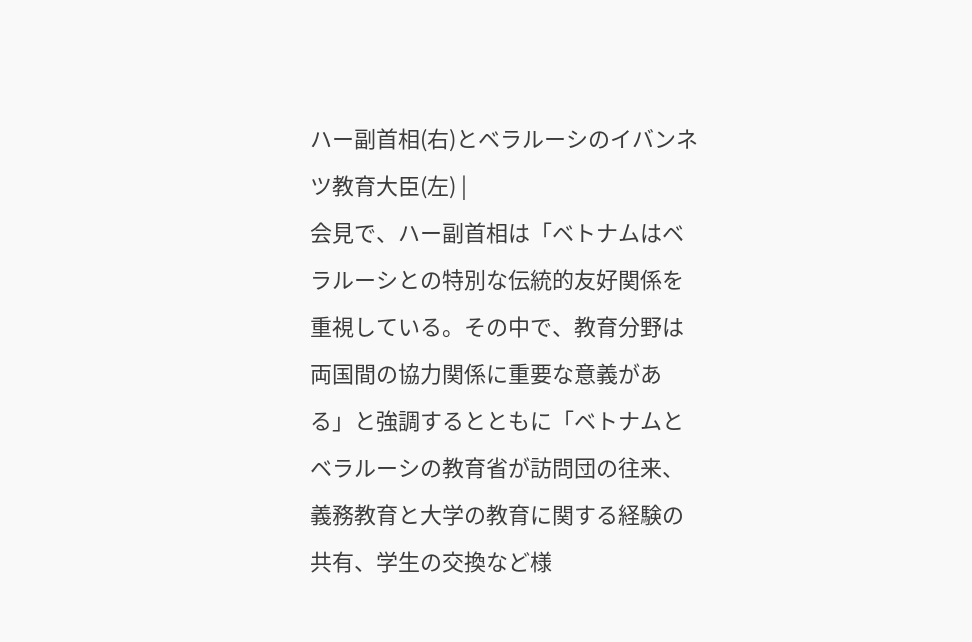ハー副首相(右)とベラルーシのイバンネツ教育大臣(左) |
会見で、ハー副首相は「ベトナムはベラルーシとの特別な伝統的友好関係を重視している。その中で、教育分野は両国間の協力関係に重要な意義がある」と強調するとともに「ベトナムとベラルーシの教育省が訪問団の往来、義務教育と大学の教育に関する経験の共有、学生の交換など様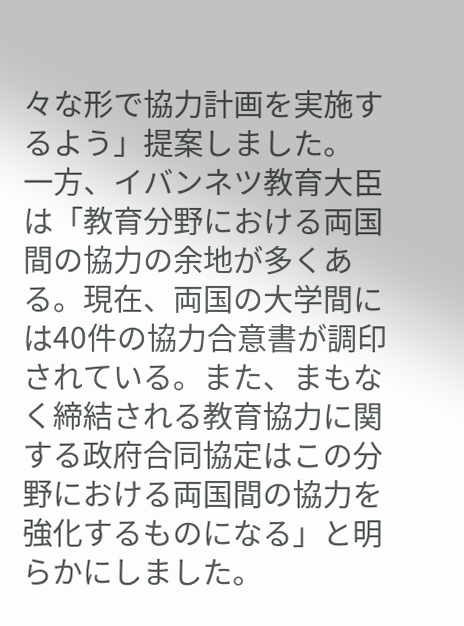々な形で協力計画を実施するよう」提案しました。
一方、イバンネツ教育大臣は「教育分野における両国間の協力の余地が多くある。現在、両国の大学間には40件の協力合意書が調印されている。また、まもなく締結される教育協力に関する政府合同協定はこの分野における両国間の協力を強化するものになる」と明らかにしました。